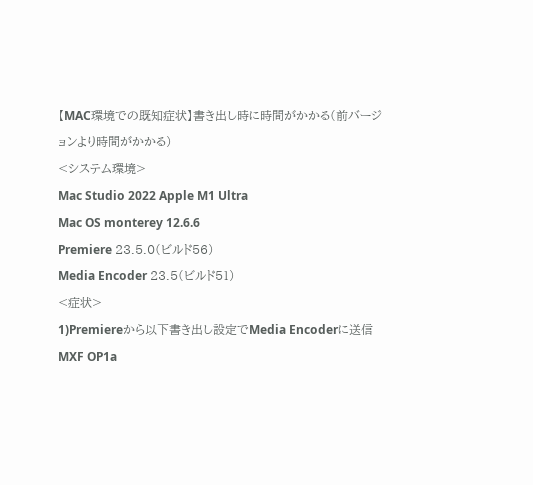【MAC環境での既知症状】書き出し時に時間がかかる(前バージョンより時間がかかる)
<システム環境>
Mac Studio 2022 Apple M1 Ultra
Mac OS monterey 12.6.6
Premiere 23.5.0(ビルド56)
Media Encoder 23.5(ビルド51)
<症状>
1)Premiereから以下書き出し設定でMedia Encoderに送信
MXF OP1a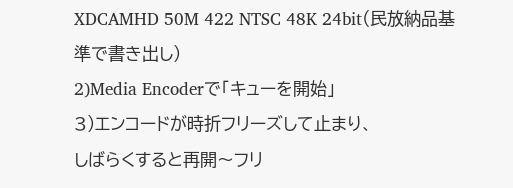XDCAMHD 50M 422 NTSC 48K 24bit(民放納品基準で書き出し)
2)Media Encoderで「キューを開始」
3)エンコードが時折フリーズして止まり、
しばらくすると再開〜フリ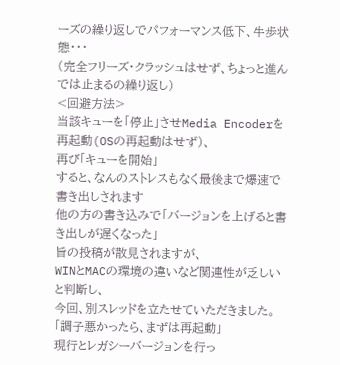ーズの繰り返しでパフォーマンス低下、牛歩状態・・・
(完全フリーズ・クラッシュはせず、ちょっと進んでは止まるの繰り返し)
<回避方法>
当該キューを「停止」させMedia Encoderを再起動(OSの再起動はせず)、
再び「キューを開始」
すると、なんのストレスもなく最後まで爆速で書き出しされます
他の方の書き込みで「バージョンを上げると書き出しが遅くなった」
旨の投稿が散見されますが、
WINとMACの環境の違いなど関連性が乏しいと判断し、
今回、別スレッドを立たせていただきました。
「調子悪かったら、まずは再起動」
現行とレガシーバージョンを行っ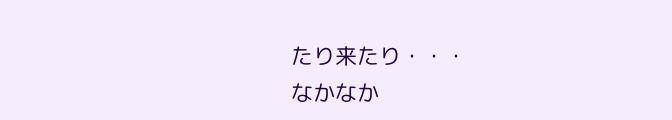たり来たり・・・
なかなか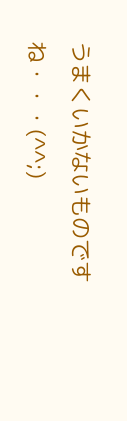うまくいかないものですね・・・(^^;)